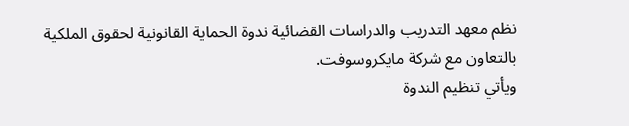نظم معهد التدريب والدراسات القضائية ندوة الحماية القانونية لحقوق الملكية بالتعاون مع شركة مايكروسوفت.
ويأتي تنظيم الندوة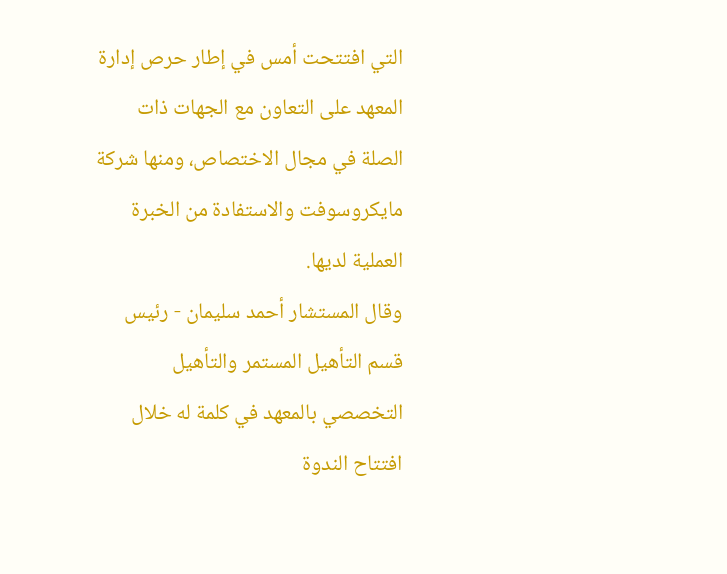التي افتتحت أمس في إطار حرص إدارة المعهد على التعاون مع الجهات ذات الصلة في مجال الاختصاص، ومنها شركة مايكروسوفت والاستفادة من الخبرة العملية لديها.
وقال المستشار أحمد سليمان - رئيس قسم التأهيل المستمر والتأهيل التخصصي بالمعهد في كلمة له خلال افتتاح الندوة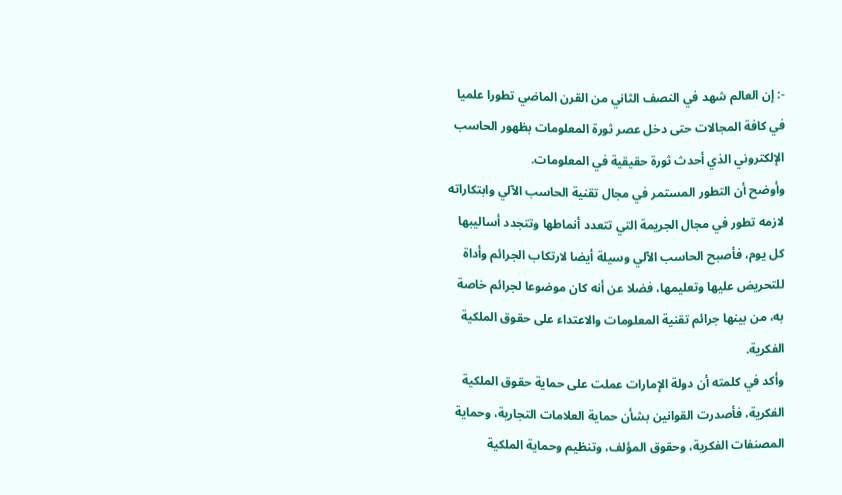-: إن العالم شهد في النصف الثاني من القرن الماضي تطورا علميا في كافة المجالات حتى دخل عصر ثورة المعلومات بظهور الحاسب الإلكتروني الذي أحدث ثورة حقيقية في المعلومات.
وأوضح أن التطور المستمر في مجال تقنية الحاسب الآلي وابتكاراته لازمه تطور في مجال الجريمة التي تتعدد أنماطها وتتجدد أساليبها كل يوم، فأصبح الحاسب الآلي وسيلة أيضا لارتكاب الجرائم وأداة للتحريض عليها وتعليمها، فضلا عن أنه كان موضوعا لجرائم خاصة به، من بينها جرائم تقنية المعلومات والاعتداء على حقوق الملكية الفكرية.
وأكد في كلمته أن دولة الإمارات عملت على حماية حقوق الملكية الفكرية، فأصدرت القوانين بشأن حماية العلامات التجارية، وحماية المصنفات الفكرية، وحقوق المؤلف، وتنظيم وحماية الملكية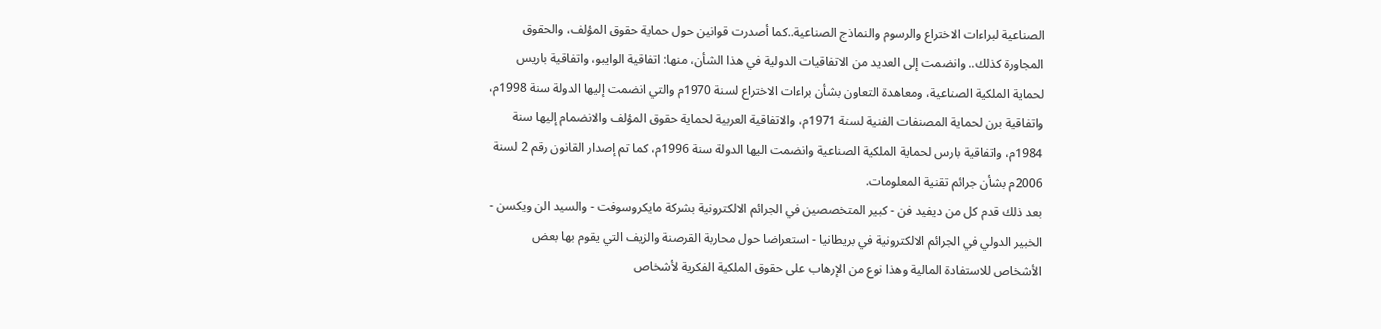الصناعية لبراءات الاختراع والرسوم والنماذج الصناعية..كما أصدرت قوانين حول حماية حقوق المؤلف، والحقوق المجاورة كذلك.. وانضمت إلى العديد من الاتفاقيات الدولية في هذا الشأن، منها: اتفاقية الوايبو، واتفاقية باريس لحماية الملكية الصناعية، ومعاهدة التعاون بشأن براءات الاختراع لسنة 1970م والتي انضمت إليها الدولة سنة 1998م، واتفاقية برن لحماية المصنفات الفنية لسنة 1971م، والاتفاقية العربية لحماية حقوق المؤلف والانضمام إليها سنة 1984م، واتفاقية بارس لحماية الملكية الصناعية وانضمت اليها الدولة سنة 1996م، كما تم إصدار القانون رقم 2 لسنة 2006م بشأن جرائم تقنية المعلومات.
بعد ذلك قدم كل من ديفيد فن - كبير المتخصصين في الجرائم الالكترونية بشركة مايكروسوفت - والسيد الن ويكسن - الخبير الدولي في الجرائم الالكترونية في بريطانيا - استعراضا حول محاربة القرصنة والزيف التي يقوم بها بعض الأشخاص للاستفادة المالية وهذا نوع من الإرهاب على حقوق الملكية الفكرية لأشخاص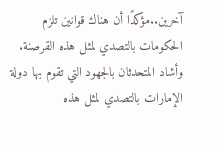آخرين..مؤكدًا أن هناك قوانين تلزم الحكومات بالتصدي لمثل هذه القرصنة.
وأشاد المتحدثان بالجهود التي تقوم بها دولة الإمارات بالتصدي لمثل هذه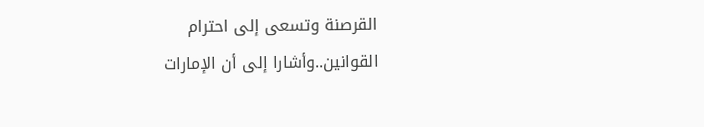القرصنة وتسعى إلى احترام القوانين..وأشارا إلى أن الإمارات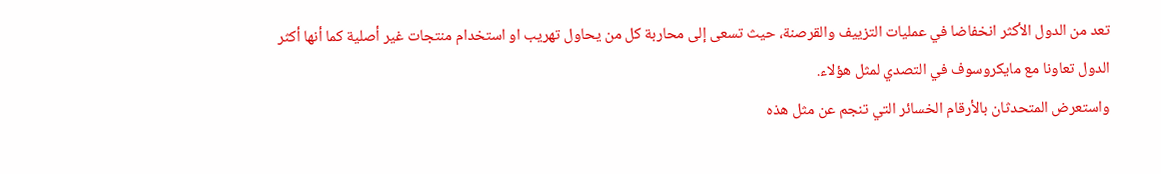تعد من الدول الأكثر انخفاضا في عمليات التزييف والقرصنة، حيث تسعى إلى محاربة كل من يحاول تهريب او استخدام منتجات غير أصلية كما أنها أكثر الدول تعاونا مع مايكروسوف في التصدي لمثل هؤلاء.
واستعرض المتحدثان بالأرقام الخسائر التي تنجم عن مثل هذه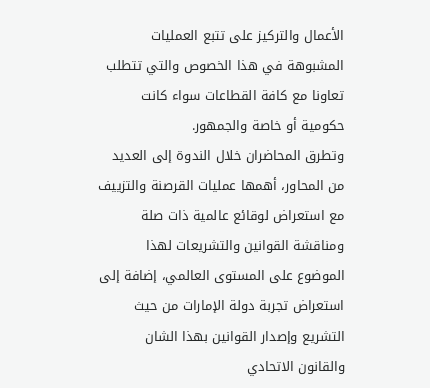الأعمال والتركيز على تتبع العمليات المشبوهة في هذا الخصوص والتي تتطلب تعاونا مع كافة القطاعات سواء كانت حكومية أو خاصة والجمهور.
وتطرق المحاضران خلال الندوة إلى العديد من المحاور، أهمها عمليات القرصنة والتزييف مع استعراض لوقائع عالمية ذات صلة ومناقشة القوانين والتشريعات لهذا الموضوع على المستوى العالمي، إضافة إلى استعراض تجربة دولة الإمارات من حيث التشريع وإصدار القوانين بهذا الشان والقانون الاتحادي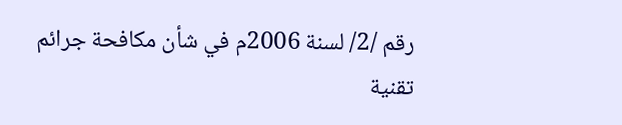رقم /2/ لسنة 2006م في شأن مكافحة جرائم تقنية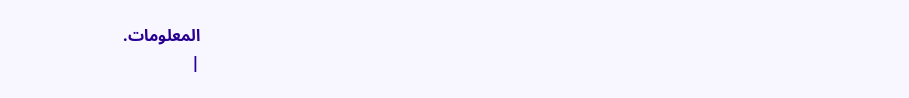المعلومات.
|